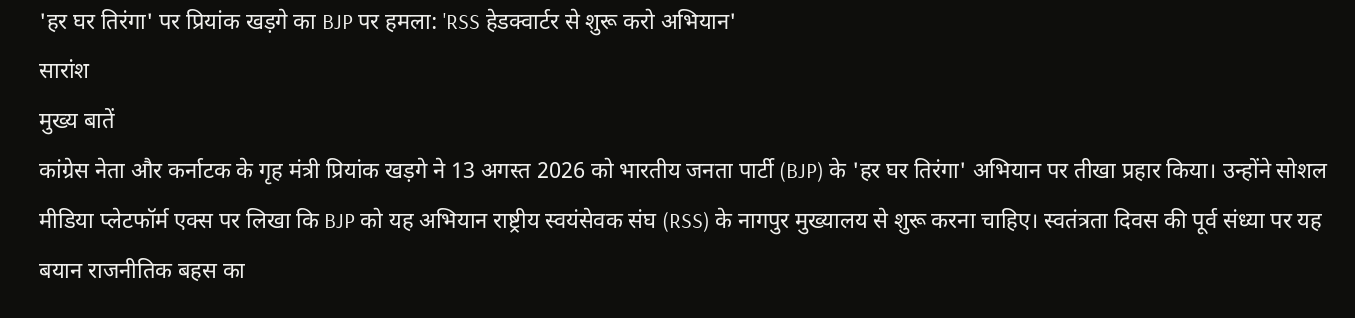'हर घर तिरंगा' पर प्रियांक खड़गे का BJP पर हमला: 'RSS हेडक्वार्टर से शुरू करो अभियान'
सारांश
मुख्य बातें
कांग्रेस नेता और कर्नाटक के गृह मंत्री प्रियांक खड़गे ने 13 अगस्त 2026 को भारतीय जनता पार्टी (BJP) के 'हर घर तिरंगा' अभियान पर तीखा प्रहार किया। उन्होंने सोशल मीडिया प्लेटफॉर्म एक्स पर लिखा कि BJP को यह अभियान राष्ट्रीय स्वयंसेवक संघ (RSS) के नागपुर मुख्यालय से शुरू करना चाहिए। स्वतंत्रता दिवस की पूर्व संध्या पर यह बयान राजनीतिक बहस का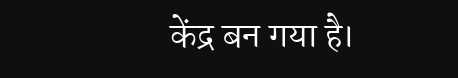केंद्र बन गया है।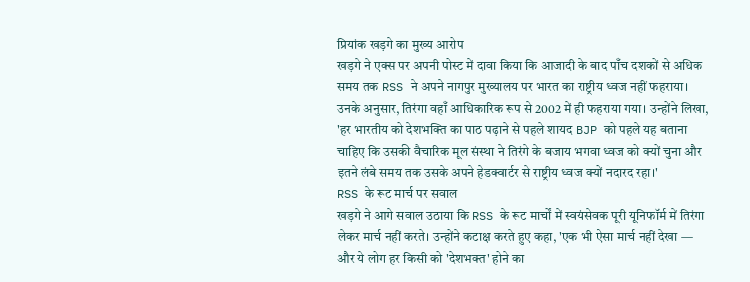प्रियांक खड़गे का मुख्य आरोप
खड़गे ने एक्स पर अपनी पोस्ट में दावा किया कि आजादी के बाद पाँच दशकों से अधिक समय तक RSS ने अपने नागपुर मुख्यालय पर भारत का राष्ट्रीय ध्वज नहीं फहराया। उनके अनुसार, तिरंगा वहाँ आधिकारिक रूप से 2002 में ही फहराया गया। उन्होंने लिखा, 'हर भारतीय को देशभक्ति का पाठ पढ़ाने से पहले शायद BJP को पहले यह बताना चाहिए कि उसकी वैचारिक मूल संस्था ने तिरंगे के बजाय भगवा ध्वज को क्यों चुना और इतने लंबे समय तक उसके अपने हेडक्वार्टर से राष्ट्रीय ध्वज क्यों नदारद रहा।'
RSS के रूट मार्च पर सवाल
खड़गे ने आगे सवाल उठाया कि RSS के रूट मार्चों में स्वयंसेवक पूरी यूनिफॉर्म में तिरंगा लेकर मार्च नहीं करते। उन्होंने कटाक्ष करते हुए कहा, 'एक भी ऐसा मार्च नहीं देखा — और ये लोग हर किसी को 'देशभक्त' होने का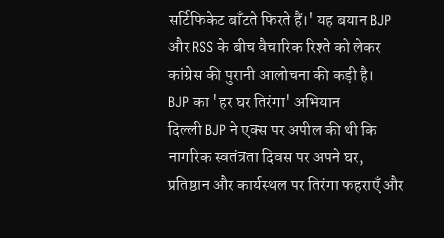सर्टिफिकेट बाँटते फिरते हैं।' यह बयान BJP और RSS के बीच वैचारिक रिश्ते को लेकर कांग्रेस की पुरानी आलोचना की कड़ी है।
BJP का 'हर घर तिरंगा' अभियान
दिल्ली BJP ने एक्स पर अपील की थी कि नागरिक स्वतंत्रता दिवस पर अपने घर, प्रतिष्ठान और कार्यस्थल पर तिरंगा फहराएँ और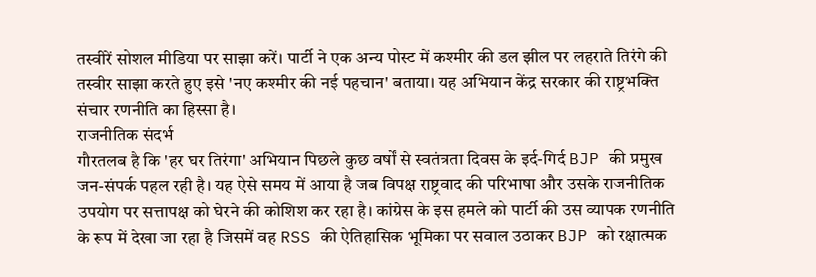तस्वीरें सोशल मीडिया पर साझा करें। पार्टी ने एक अन्य पोस्ट में कश्मीर की डल झील पर लहराते तिरंगे की तस्वीर साझा करते हुए इसे 'नए कश्मीर की नई पहचान' बताया। यह अभियान केंद्र सरकार की राष्ट्रभक्ति संचार रणनीति का हिस्सा है।
राजनीतिक संदर्भ
गौरतलब है कि 'हर घर तिरंगा' अभियान पिछले कुछ वर्षों से स्वतंत्रता दिवस के इर्द-गिर्द BJP की प्रमुख जन-संपर्क पहल रही है। यह ऐसे समय में आया है जब विपक्ष राष्ट्रवाद की परिभाषा और उसके राजनीतिक उपयोग पर सत्तापक्ष को घेरने की कोशिश कर रहा है। कांग्रेस के इस हमले को पार्टी की उस व्यापक रणनीति के रूप में देखा जा रहा है जिसमें वह RSS की ऐतिहासिक भूमिका पर सवाल उठाकर BJP को रक्षात्मक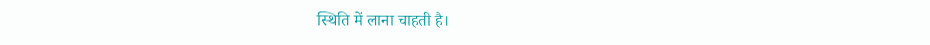स्थिति में लाना चाहती है।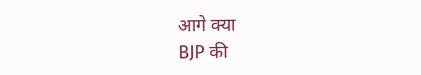आगे क्या
BJP की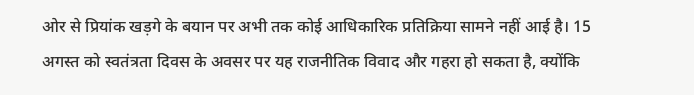ओर से प्रियांक खड़गे के बयान पर अभी तक कोई आधिकारिक प्रतिक्रिया सामने नहीं आई है। 15 अगस्त को स्वतंत्रता दिवस के अवसर पर यह राजनीतिक विवाद और गहरा हो सकता है, क्योंकि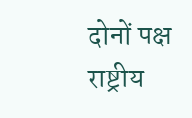दोनों पक्ष राष्ट्रीय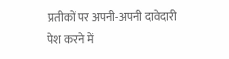प्रतीकों पर अपनी-अपनी दावेदारी पेश करने में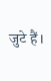जुटे हैं।